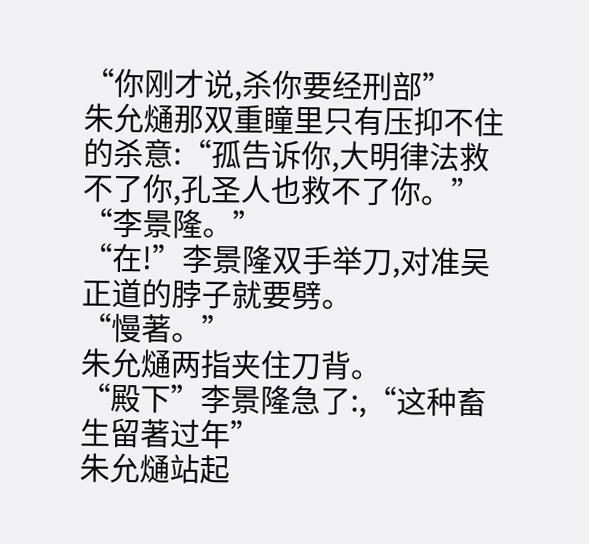“你刚才说,杀你要经刑部”
朱允熥那双重瞳里只有压抑不住的杀意:“孤告诉你,大明律法救不了你,孔圣人也救不了你。”
“李景隆。”
“在!”李景隆双手举刀,对准吴正道的脖子就要劈。
“慢著。”
朱允熥两指夹住刀背。
“殿下”李景隆急了:,“这种畜生留著过年”
朱允熥站起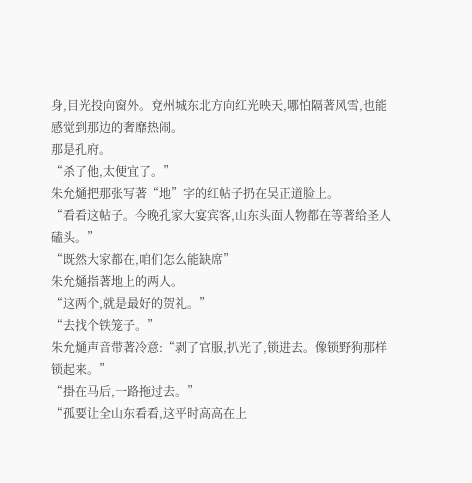身,目光投向窗外。兗州城东北方向红光映天,哪怕隔著风雪,也能感觉到那边的奢靡热闹。
那是孔府。
“杀了他,太便宜了。”
朱允熥把那张写著“地”字的红帖子扔在吴正道脸上。
“看看这帖子。今晚孔家大宴宾客,山东头面人物都在等著给圣人磕头。”
“既然大家都在,咱们怎么能缺席”
朱允熥指著地上的两人。
“这两个,就是最好的贺礼。”
“去找个铁笼子。”
朱允熥声音带著冷意:“剥了官服,扒光了,锁进去。像锁野狗那样锁起来。”
“掛在马后,一路拖过去。”
“孤要让全山东看看,这平时高高在上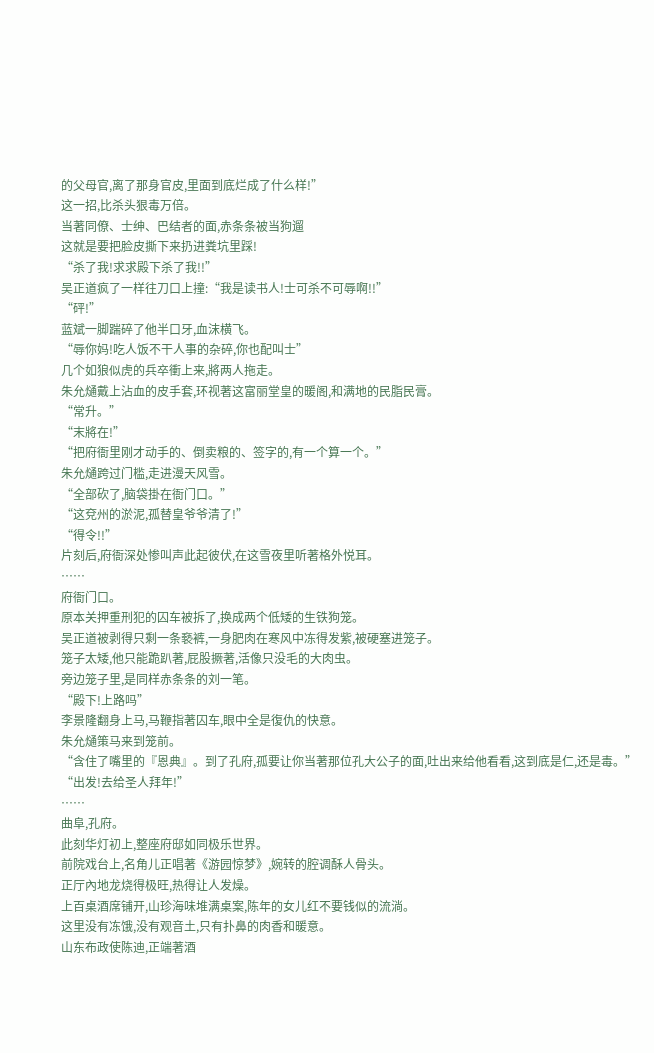的父母官,离了那身官皮,里面到底烂成了什么样!”
这一招,比杀头狠毒万倍。
当著同僚、士绅、巴结者的面,赤条条被当狗遛
这就是要把脸皮撕下来扔进粪坑里踩!
“杀了我!求求殿下杀了我!!”
吴正道疯了一样往刀口上撞:“我是读书人!士可杀不可辱啊!!”
“砰!”
蓝斌一脚踹碎了他半口牙,血沫横飞。
“辱你妈!吃人饭不干人事的杂碎,你也配叫士”
几个如狼似虎的兵卒衝上来,將两人拖走。
朱允熥戴上沾血的皮手套,环视著这富丽堂皇的暖阁,和满地的民脂民膏。
“常升。”
“末將在!”
“把府衙里刚才动手的、倒卖粮的、签字的,有一个算一个。”
朱允熥跨过门槛,走进漫天风雪。
“全部砍了,脑袋掛在衙门口。”
“这兗州的淤泥,孤替皇爷爷清了!”
“得令!!”
片刻后,府衙深处惨叫声此起彼伏,在这雪夜里听著格外悦耳。
……
府衙门口。
原本关押重刑犯的囚车被拆了,换成两个低矮的生铁狗笼。
吴正道被剥得只剩一条褻裤,一身肥肉在寒风中冻得发紫,被硬塞进笼子。
笼子太矮,他只能跪趴著,屁股撅著,活像只没毛的大肉虫。
旁边笼子里,是同样赤条条的刘一笔。
“殿下!上路吗”
李景隆翻身上马,马鞭指著囚车,眼中全是復仇的快意。
朱允熥策马来到笼前。
“含住了嘴里的『恩典』。到了孔府,孤要让你当著那位孔大公子的面,吐出来给他看看,这到底是仁,还是毒。”
“出发!去给圣人拜年!”
……
曲阜,孔府。
此刻华灯初上,整座府邸如同极乐世界。
前院戏台上,名角儿正唱著《游园惊梦》,婉转的腔调酥人骨头。
正厅內地龙烧得极旺,热得让人发燥。
上百桌酒席铺开,山珍海味堆满桌案,陈年的女儿红不要钱似的流淌。
这里没有冻饿,没有观音土,只有扑鼻的肉香和暖意。
山东布政使陈迪,正端著酒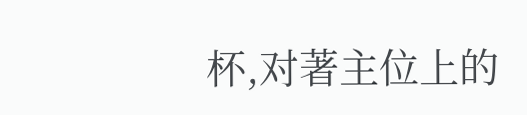杯,对著主位上的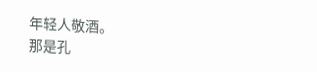年轻人敬酒。
那是孔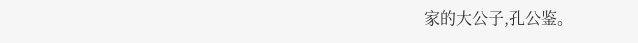家的大公子,孔公鉴。